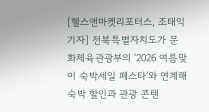[헬스앤마켓리포터스, 조태익기자] 전북특별자치도가 문화체육관광부의 ‘2026 여름맞이 숙박세일 페스타’와 연계해 숙박 할인과 관광 콘텐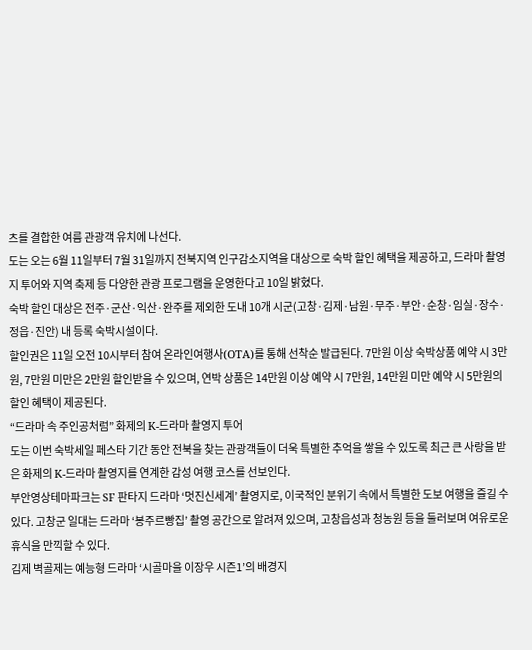츠를 결합한 여름 관광객 유치에 나선다.
도는 오는 6월 11일부터 7월 31일까지 전북지역 인구감소지역을 대상으로 숙박 할인 혜택을 제공하고, 드라마 촬영지 투어와 지역 축제 등 다양한 관광 프로그램을 운영한다고 10일 밝혔다.
숙박 할인 대상은 전주·군산·익산·완주를 제외한 도내 10개 시군(고창·김제·남원·무주·부안·순창·임실·장수·정읍·진안) 내 등록 숙박시설이다.
할인권은 11일 오전 10시부터 참여 온라인여행사(OTA)를 통해 선착순 발급된다. 7만원 이상 숙박상품 예약 시 3만원, 7만원 미만은 2만원 할인받을 수 있으며, 연박 상품은 14만원 이상 예약 시 7만원, 14만원 미만 예약 시 5만원의 할인 혜택이 제공된다.
“드라마 속 주인공처럼” 화제의 K-드라마 촬영지 투어
도는 이번 숙박세일 페스타 기간 동안 전북을 찾는 관광객들이 더욱 특별한 추억을 쌓을 수 있도록 최근 큰 사랑을 받은 화제의 K-드라마 촬영지를 연계한 감성 여행 코스를 선보인다.
부안영상테마파크는 SF 판타지 드라마 ‘멋진신세계’ 촬영지로, 이국적인 분위기 속에서 특별한 도보 여행을 즐길 수 있다. 고창군 일대는 드라마 ‘봉주르빵집’ 촬영 공간으로 알려져 있으며, 고창읍성과 청농원 등을 둘러보며 여유로운 휴식을 만끽할 수 있다.
김제 벽골제는 예능형 드라마 ‘시골마을 이장우 시즌1’의 배경지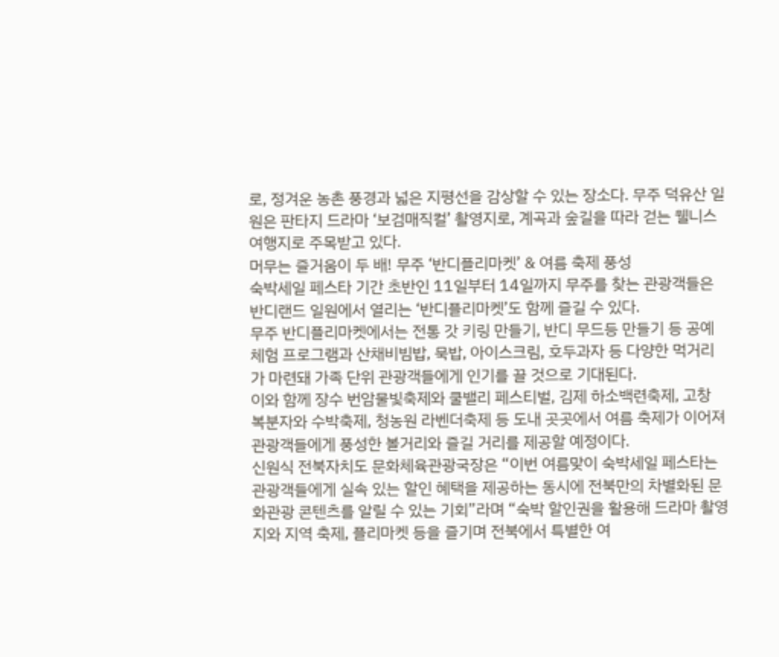로, 정겨운 농촌 풍경과 넓은 지평선을 감상할 수 있는 장소다. 무주 덕유산 일원은 판타지 드라마 ‘보검매직컬’ 촬영지로, 계곡과 숲길을 따라 걷는 웰니스 여행지로 주목받고 있다.
머무는 즐거움이 두 배! 무주 ‘반디플리마켓’ & 여름 축제 풍성
숙박세일 페스타 기간 초반인 11일부터 14일까지 무주를 찾는 관광객들은 반디랜드 일원에서 열리는 ‘반디플리마켓’도 함께 즐길 수 있다.
무주 반디플리마켓에서는 전통 갓 키링 만들기, 반디 무드등 만들기 등 공예 체험 프로그램과 산채비빔밥, 묵밥, 아이스크림, 호두과자 등 다양한 먹거리가 마련돼 가족 단위 관광객들에게 인기를 끌 것으로 기대된다.
이와 함께 장수 번암물빛축제와 쿨밸리 페스티벌, 김제 하소백련축제, 고창 복분자와 수박축제, 청농원 라벤더축제 등 도내 곳곳에서 여름 축제가 이어져 관광객들에게 풍성한 볼거리와 즐길 거리를 제공할 예정이다.
신원식 전북자치도 문화체육관광국장은 “이번 여름맞이 숙박세일 페스타는 관광객들에게 실속 있는 할인 혜택을 제공하는 동시에 전북만의 차별화된 문화관광 콘텐츠를 알릴 수 있는 기회”라며 “숙박 할인권을 활용해 드라마 촬영지와 지역 축제, 플리마켓 등을 즐기며 전북에서 특별한 여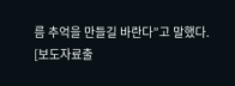름 추억을 만들길 바란다”고 말했다.
[보도자료출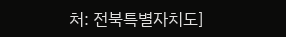처: 전북특별자치도]